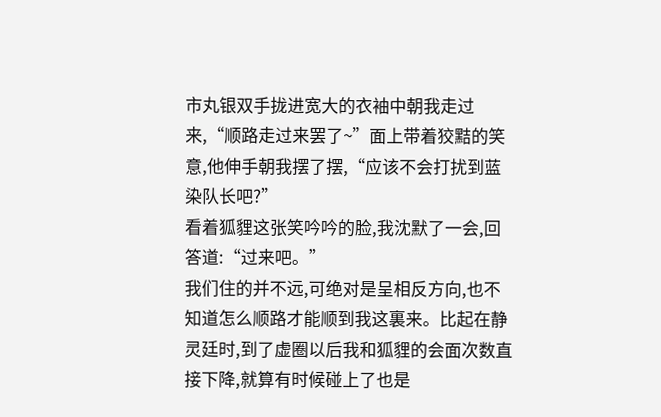市丸银双手拢进宽大的衣袖中朝我走过来,“顺路走过来罢了~”面上带着狡黠的笑意,他伸手朝我摆了摆,“应该不会打扰到蓝染队长吧?”
看着狐貍这张笑吟吟的脸,我沈默了一会,回答道:“过来吧。”
我们住的并不远,可绝对是呈相反方向,也不知道怎么顺路才能顺到我这裏来。比起在静灵廷时,到了虚圈以后我和狐貍的会面次数直接下降,就算有时候碰上了也是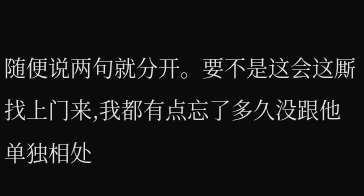随便说两句就分开。要不是这会这厮找上门来,我都有点忘了多久没跟他单独相处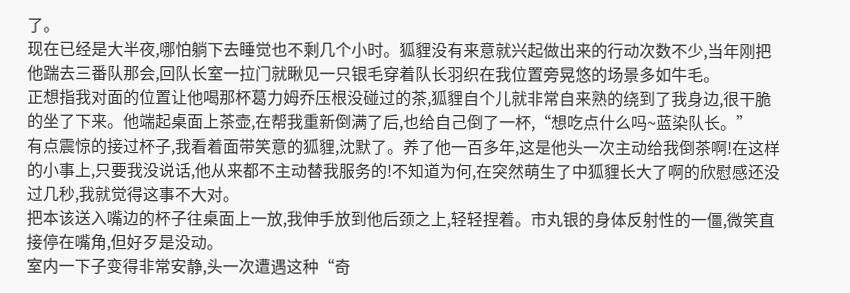了。
现在已经是大半夜,哪怕躺下去睡觉也不剩几个小时。狐貍没有来意就兴起做出来的行动次数不少,当年刚把他踹去三番队那会,回队长室一拉门就瞅见一只银毛穿着队长羽织在我位置旁晃悠的场景多如牛毛。
正想指我对面的位置让他喝那杯葛力姆乔压根没碰过的茶,狐貍自个儿就非常自来熟的绕到了我身边,很干脆的坐了下来。他端起桌面上茶壶,在帮我重新倒满了后,也给自己倒了一杯,“想吃点什么吗~蓝染队长。”
有点震惊的接过杯子,我看着面带笑意的狐貍,沈默了。养了他一百多年,这是他头一次主动给我倒茶啊!在这样的小事上,只要我没说话,他从来都不主动替我服务的!不知道为何,在突然萌生了中狐貍长大了啊的欣慰感还没过几秒,我就觉得这事不大对。
把本该送入嘴边的杯子往桌面上一放,我伸手放到他后颈之上,轻轻捏着。市丸银的身体反射性的一僵,微笑直接停在嘴角,但好歹是没动。
室内一下子变得非常安静,头一次遭遇这种“奇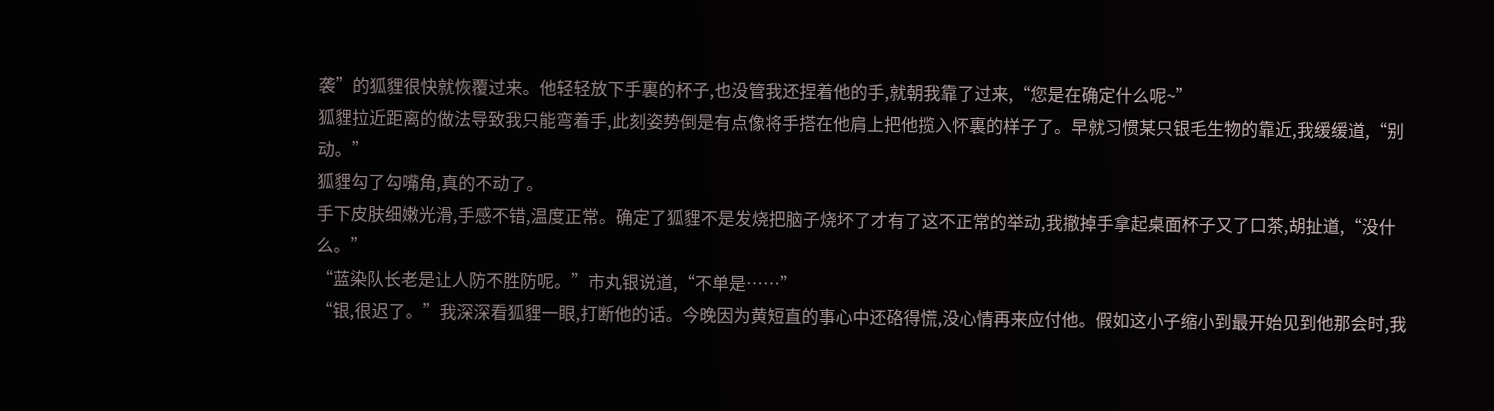袭”的狐貍很快就恢覆过来。他轻轻放下手裏的杯子,也没管我还捏着他的手,就朝我靠了过来,“您是在确定什么呢~”
狐貍拉近距离的做法导致我只能弯着手,此刻姿势倒是有点像将手搭在他肩上把他揽入怀裏的样子了。早就习惯某只银毛生物的靠近,我缓缓道,“别动。”
狐貍勾了勾嘴角,真的不动了。
手下皮肤细嫩光滑,手感不错,温度正常。确定了狐貍不是发烧把脑子烧坏了才有了这不正常的举动,我撤掉手拿起桌面杯子又了口茶,胡扯道,“没什么。”
“蓝染队长老是让人防不胜防呢。”市丸银说道,“不单是……”
“银,很迟了。”我深深看狐貍一眼,打断他的话。今晚因为黄短直的事心中还硌得慌,没心情再来应付他。假如这小子缩小到最开始见到他那会时,我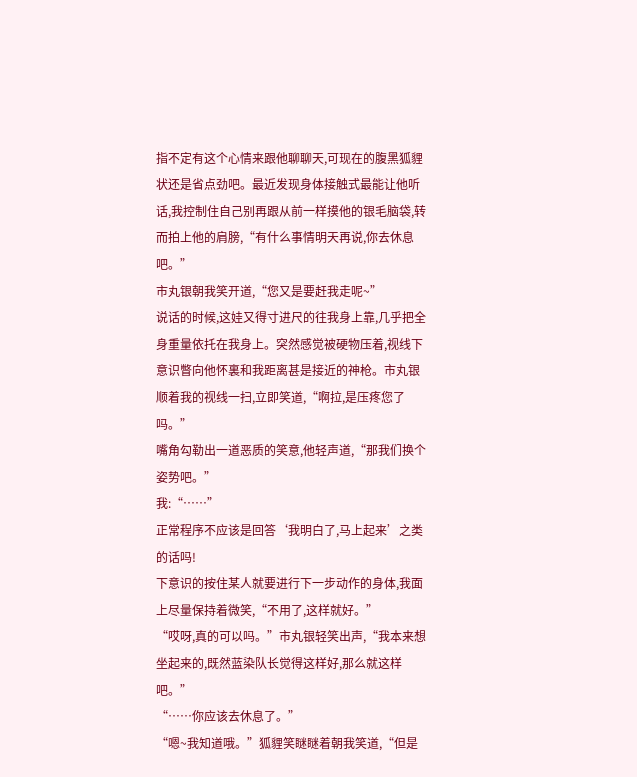指不定有这个心情来跟他聊聊天,可现在的腹黑狐貍状还是省点劲吧。最近发现身体接触式最能让他听话,我控制住自己别再跟从前一样摸他的银毛脑袋,转而拍上他的肩膀,“有什么事情明天再说,你去休息吧。”
市丸银朝我笑开道,“您又是要赶我走呢~”
说话的时候,这娃又得寸进尺的往我身上靠,几乎把全身重量依托在我身上。突然感觉被硬物压着,视线下意识瞥向他怀裏和我距离甚是接近的神枪。市丸银顺着我的视线一扫,立即笑道,“啊拉,是压疼您了吗。”
嘴角勾勒出一道恶质的笑意,他轻声道,“那我们换个姿势吧。”
我:“……”
正常程序不应该是回答‘我明白了,马上起来’之类的话吗!
下意识的按住某人就要进行下一步动作的身体,我面上尽量保持着微笑,“不用了,这样就好。”
“哎呀,真的可以吗。”市丸银轻笑出声,“我本来想坐起来的,既然蓝染队长觉得这样好,那么就这样吧。”
“……你应该去休息了。”
“嗯~我知道哦。”狐貍笑瞇瞇着朝我笑道,“但是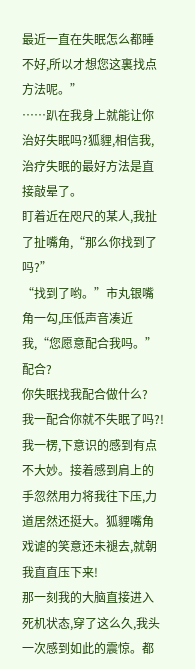最近一直在失眠怎么都睡不好,所以才想您这裏找点方法呢。”
……趴在我身上就能让你治好失眠吗?狐貍,相信我,治疗失眠的最好方法是直接敲晕了。
盯着近在咫尺的某人,我扯了扯嘴角,“那么你找到了吗?”
“找到了哟。”市丸银嘴角一勾,压低声音凑近我,“您愿意配合我吗。”
配合?
你失眠找我配合做什么?
我一配合你就不失眠了吗?!
我一楞,下意识的感到有点不大妙。接着感到肩上的手忽然用力将我往下压,力道居然还挺大。狐貍嘴角戏谑的笑意还未褪去,就朝我直直压下来!
那一刻我的大脑直接进入死机状态,穿了这么久,我头一次感到如此的震惊。都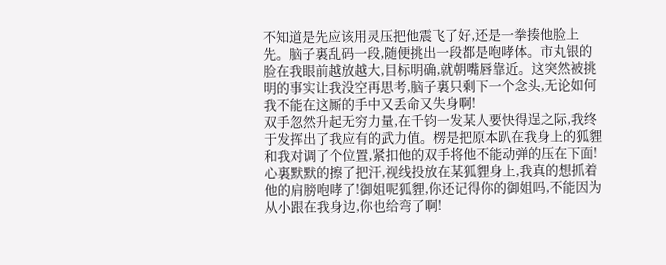不知道是先应该用灵压把他震飞了好,还是一拳揍他脸上先。脑子裏乱码一段,随便挑出一段都是咆哮体。市丸银的脸在我眼前越放越大,目标明确,就朝嘴唇靠近。这突然被挑明的事实让我没空再思考,脑子裏只剩下一个念头,无论如何我不能在这厮的手中又丢命又失身啊!
双手忽然升起无穷力量,在千钧一发某人要快得逞之际,我终于发挥出了我应有的武力值。楞是把原本趴在我身上的狐貍和我对调了个位置,紧扣他的双手将他不能动弹的压在下面!心裏默默的擦了把汗,视线投放在某狐貍身上,我真的想抓着他的肩膀咆哮了!御姐呢狐貍,你还记得你的御姐吗,不能因为从小跟在我身边,你也给弯了啊!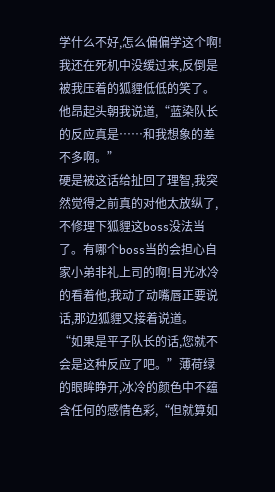学什么不好,怎么偏偏学这个啊!
我还在死机中没缓过来,反倒是被我压着的狐貍低低的笑了。他昂起头朝我说道,“蓝染队长的反应真是……和我想象的差不多啊。”
硬是被这话给扯回了理智,我突然觉得之前真的对他太放纵了,不修理下狐貍这boss没法当了。有哪个boss当的会担心自家小弟非礼上司的啊!目光冰冷的看着他,我动了动嘴唇正要说话,那边狐貍又接着说道。
“如果是平子队长的话,您就不会是这种反应了吧。”薄荷绿的眼眸睁开,冰冷的颜色中不蕴含任何的感情色彩,“但就算如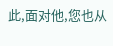此,面对他,您也从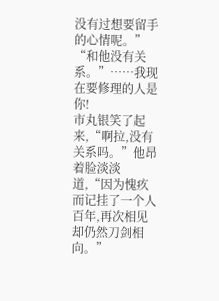没有过想要留手的心情呢。”
“和他没有关系。”……我现在要修理的人是你!
市丸银笑了起来,“啊拉,没有关系吗。”他昂着脸淡淡道,“因为愧疚而记挂了一个人百年,再次相见却仍然刀剑相向。”